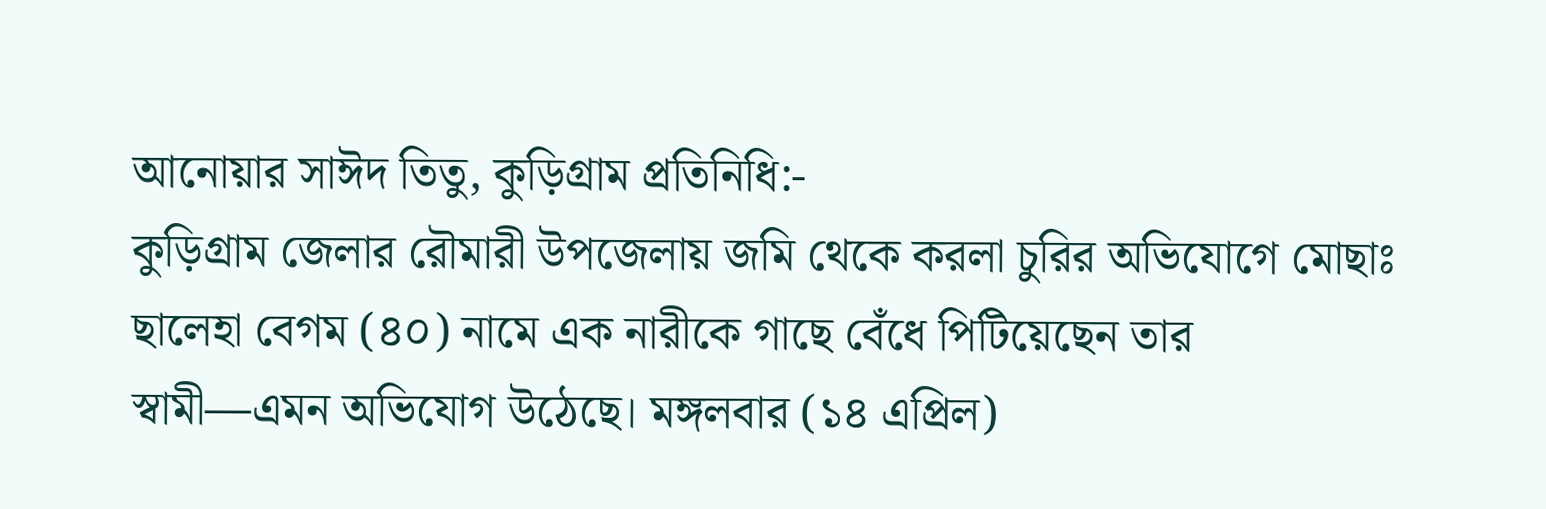আনোয়ার সাঈদ তিতু, কুড়িগ্রাম প্রতিনিধি:-
কুড়িগ্রাম জেলার রৌমারী উপজেলায় জমি থেকে করলা চুরির অভিযোগে মোছাঃ ছালেহা বেগম (৪০) নামে এক নারীকে গাছে বেঁধে পিটিয়েছেন তার স্বামী—এমন অভিযোগ উঠেছে। মঙ্গলবার (১৪ এপ্রিল)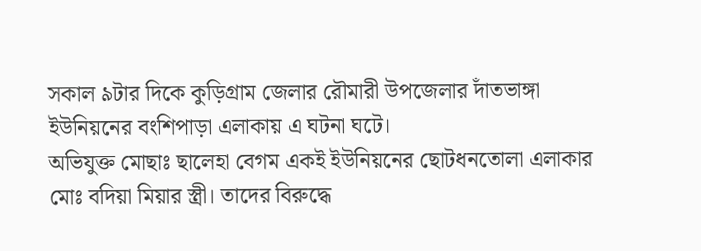সকাল ৯টার দিকে কুড়িগ্রাম জেলার রৌমারী উপজেলার দাঁতভাঙ্গা ইউনিয়নের বংশিপাড়া এলাকায় এ ঘটনা ঘটে।
অভিযুক্ত মোছাঃ ছালেহা বেগম একই ইউনিয়নের ছোটধনতোলা এলাকার মোঃ বদিয়া মিয়ার স্ত্রী। তাদের বিরুদ্ধে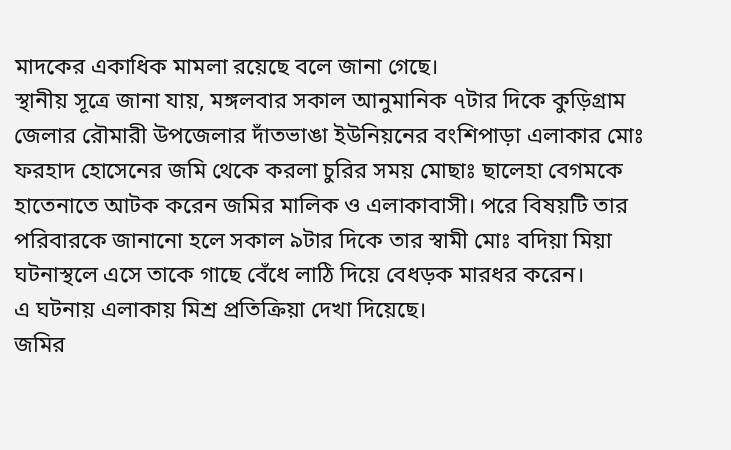মাদকের একাধিক মামলা রয়েছে বলে জানা গেছে।
স্থানীয় সূত্রে জানা যায়, মঙ্গলবার সকাল আনুমানিক ৭টার দিকে কুড়িগ্রাম জেলার রৌমারী উপজেলার দাঁতভাঙা ইউনিয়নের বংশিপাড়া এলাকার মোঃ ফরহাদ হোসেনের জমি থেকে করলা চুরির সময় মোছাঃ ছালেহা বেগমকে হাতেনাতে আটক করেন জমির মালিক ও এলাকাবাসী। পরে বিষয়টি তার পরিবারকে জানানো হলে সকাল ৯টার দিকে তার স্বামী মোঃ বদিয়া মিয়া ঘটনাস্থলে এসে তাকে গাছে বেঁধে লাঠি দিয়ে বেধড়ক মারধর করেন।
এ ঘটনায় এলাকায় মিশ্র প্রতিক্রিয়া দেখা দিয়েছে।
জমির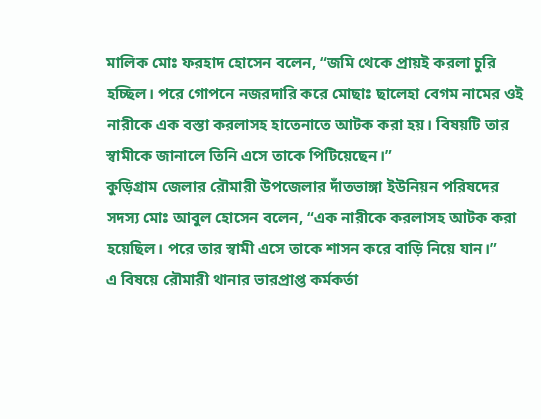মালিক মোঃ ফরহাদ হোসেন বলেন, “জমি থেকে প্রায়ই করলা চুরি হচ্ছিল। পরে গোপনে নজরদারি করে মোছাঃ ছালেহা বেগম নামের ওই নারীকে এক বস্তা করলাসহ হাতেনাতে আটক করা হয়। বিষয়টি তার স্বামীকে জানালে তিনি এসে তাকে পিটিয়েছেন।”
কুড়িগ্রাম জেলার রৌমারী উপজেলার দাঁতভাঙ্গা ইউনিয়ন পরিষদের সদস্য মোঃ আবুল হোসেন বলেন, “এক নারীকে করলাসহ আটক করা হয়েছিল। পরে তার স্বামী এসে তাকে শাসন করে বাড়ি নিয়ে যান।”
এ বিষয়ে রৌমারী থানার ভারপ্রাপ্ত কর্মকর্তা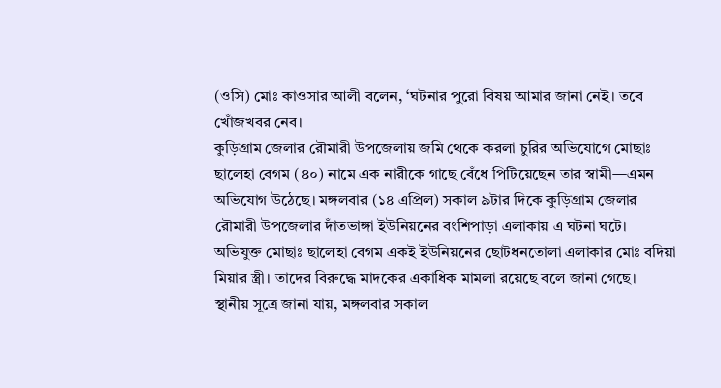(ওসি) মোঃ কাওসার আলী বলেন, ‘ঘটনার পুরো বিষয় আমার জানা নেই। তবে খোঁজখবর নেব।
কুড়িগ্রাম জেলার রৌমারী উপজেলায় জমি থেকে করলা চুরির অভিযোগে মোছাঃ ছালেহা বেগম (৪০) নামে এক নারীকে গাছে বেঁধে পিটিয়েছেন তার স্বামী—এমন অভিযোগ উঠেছে। মঙ্গলবার (১৪ এপ্রিল) সকাল ৯টার দিকে কুড়িগ্রাম জেলার রৌমারী উপজেলার দাঁতভাঙ্গা ইউনিয়নের বংশিপাড়া এলাকায় এ ঘটনা ঘটে।
অভিযুক্ত মোছাঃ ছালেহা বেগম একই ইউনিয়নের ছোটধনতোলা এলাকার মোঃ বদিয়া মিয়ার স্ত্রী। তাদের বিরুদ্ধে মাদকের একাধিক মামলা রয়েছে বলে জানা গেছে।
স্থানীয় সূত্রে জানা যায়, মঙ্গলবার সকাল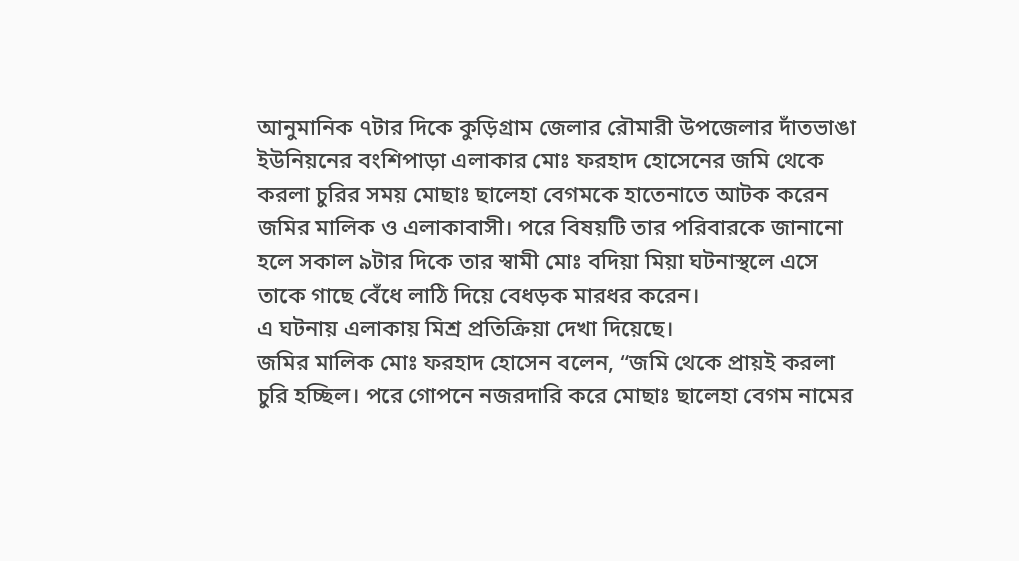আনুমানিক ৭টার দিকে কুড়িগ্রাম জেলার রৌমারী উপজেলার দাঁতভাঙা ইউনিয়নের বংশিপাড়া এলাকার মোঃ ফরহাদ হোসেনের জমি থেকে করলা চুরির সময় মোছাঃ ছালেহা বেগমকে হাতেনাতে আটক করেন জমির মালিক ও এলাকাবাসী। পরে বিষয়টি তার পরিবারকে জানানো হলে সকাল ৯টার দিকে তার স্বামী মোঃ বদিয়া মিয়া ঘটনাস্থলে এসে তাকে গাছে বেঁধে লাঠি দিয়ে বেধড়ক মারধর করেন।
এ ঘটনায় এলাকায় মিশ্র প্রতিক্রিয়া দেখা দিয়েছে।
জমির মালিক মোঃ ফরহাদ হোসেন বলেন, “জমি থেকে প্রায়ই করলা চুরি হচ্ছিল। পরে গোপনে নজরদারি করে মোছাঃ ছালেহা বেগম নামের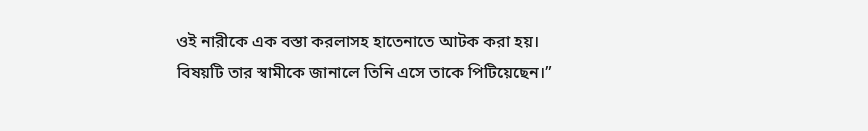ওই নারীকে এক বস্তা করলাসহ হাতেনাতে আটক করা হয়। বিষয়টি তার স্বামীকে জানালে তিনি এসে তাকে পিটিয়েছেন।”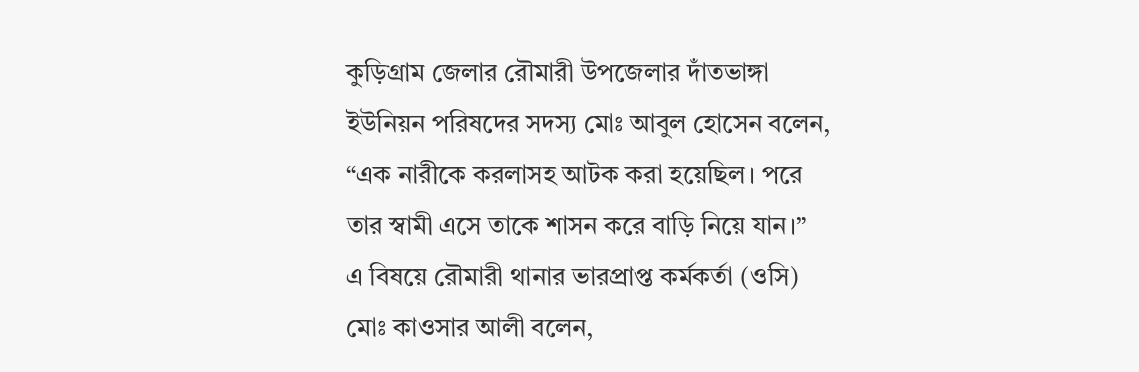কুড়িগ্রাম জেলার রৌমারী উপজেলার দাঁতভাঙ্গা ইউনিয়ন পরিষদের সদস্য মোঃ আবুল হোসেন বলেন, “এক নারীকে করলাসহ আটক করা হয়েছিল। পরে তার স্বামী এসে তাকে শাসন করে বাড়ি নিয়ে যান।”
এ বিষয়ে রৌমারী থানার ভারপ্রাপ্ত কর্মকর্তা (ওসি) মোঃ কাওসার আলী বলেন,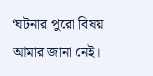‘ঘটনার পুরো বিষয় আমার জানা নেই।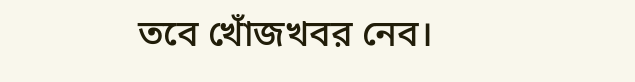তবে খোঁজখবর নেব।